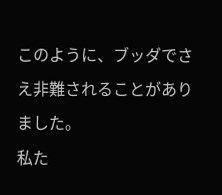このように、ブッダでさえ非難されることがありました。
私た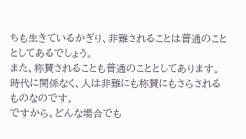ちも生きているかぎり、非難されることは普通のこととしてあるでしょう。
また、称賛されることも普通のこととしてあります。
時代に関係なく、人は非難にも称賛にもさらされるものなのです。
ですから、どんな場合でも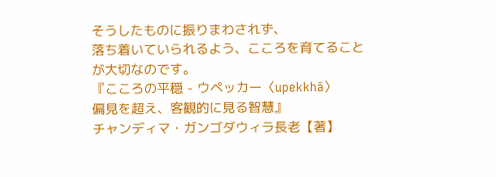そうしたものに振りまわされず、
落ち着いていられるよう、こころを育てることが大切なのです。
『こころの平穏 - ウペッカー〈upekkhā〉
偏見を超え、客観的に見る智慧』
チャンディマ・ガンゴダウィラ長老【著】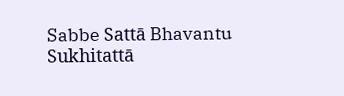Sabbe Sattā Bhavantu Sukhitattā